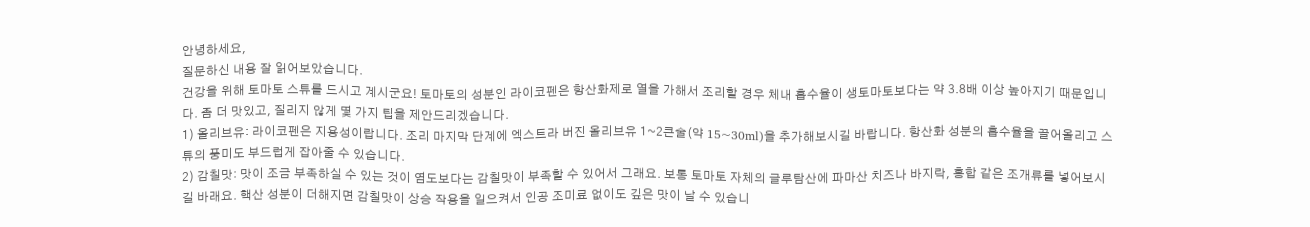안녕하세요,
질문하신 내용 잘 읽어보았습니다.
건강을 위해 토마토 스튜를 드시고 계시군요! 토마토의 성분인 라이코펜은 항산화제로 열을 가해서 조리할 경우 체내 흡수율이 생토마토보다는 약 3.8배 이상 높아지기 때문입니다. 좀 더 맛있고, 질리지 않게 몇 가지 팁을 제안드리겠습니다.
1) 올리브유: 라이코펜은 지용성이랍니다. 조리 마지막 단계에 엑스트라 버진 올리브유 1~2큰술(약 15~30ml)을 추가해보시길 바랍니다. 항산화 성분의 흡수율을 끌어올리고 스튜의 풍미도 부드럽게 잡아줄 수 있습니다.
2) 감칠맛: 맛이 조금 부족하실 수 있는 것이 염도보다는 감칠맛이 부족할 수 있어서 그래요. 보통 토마토 자체의 글루탐산에 파마산 치즈나 바지락, 홍합 같은 조개류를 넣어보시길 바래요. 핵산 성분이 더해지면 감칠맛이 상승 작용을 일으켜서 인공 조미료 없이도 깊은 맛이 날 수 있습니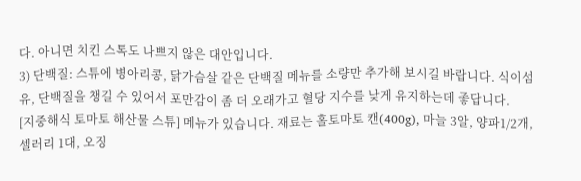다. 아니면 치킨 스톡도 나쁘지 않은 대안입니다.
3) 단백질: 스튜에 병아리콩, 닭가슴살 같은 단백질 메뉴를 소량만 추가해 보시길 바랍니다. 식이섬유, 단백질을 챙길 수 있어서 포만감이 좀 더 오래가고 혈당 지수를 낮게 유지하는데 좋답니다.
[지중해식 토마토 해산물 스튜] 메뉴가 있습니다. 재료는 홀토마토 캔(400g), 마늘 3알, 양파1/2개, 셀러리 1대, 오징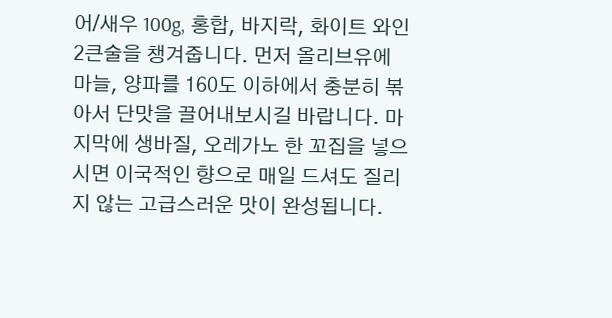어/새우 100g, 홍합, 바지락, 화이트 와인 2큰술을 챙겨줍니다. 먼저 올리브유에 마늘, 양파를 160도 이하에서 충분히 볶아서 단맛을 끌어내보시길 바랍니다. 마지막에 생바질, 오레가노 한 꼬집을 넣으시면 이국적인 향으로 매일 드셔도 질리지 않는 고급스러운 맛이 완성됩니다.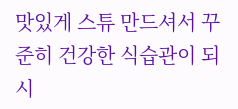맛있게 스튜 만드셔서 꾸준히 건강한 식습관이 되시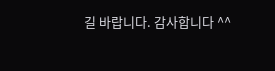길 바랍니다. 감사합니다 ^^